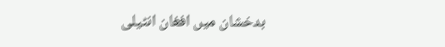بدخشان میں افغان انٹیلی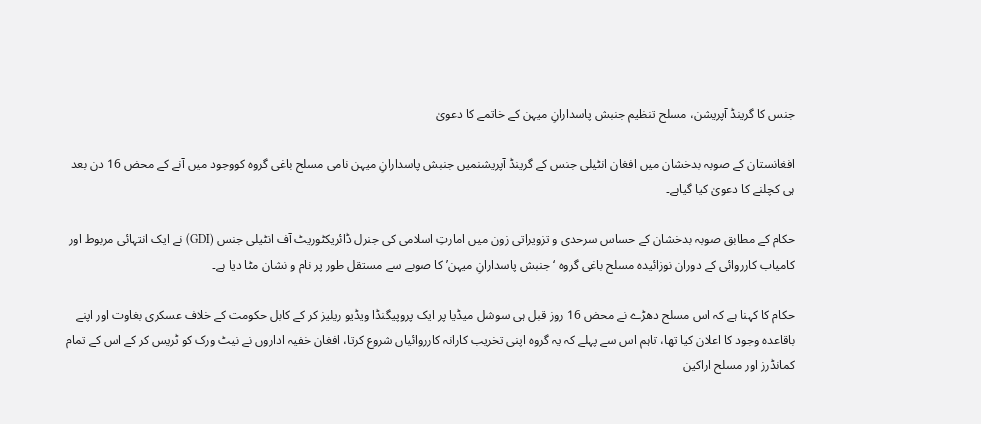جنس کا گرینڈ آپریشن، مسلح تنظیم جنبش پاسدارانِ میہن کے خاتمے کا دعویٰ

افغانستان کے صوبہ بدخشان میں افغان انٹیلی جنس کے گرینڈ آپریشنمیں جنبش پاسدارانِ میہن نامی مسلح باغی گروہ کووجود میں آنے کے محض 16 دن بعد ہی کچلنے کا دعویٰ کیا گیاہے۔

حکام کے مطابق صوبہ بدخشان کے حساس سرحدی و تزویراتی زون میں امارتِ اسلامی کی جنرل ڈائریکٹوریٹ آف انٹیلی جنس (GDI) نے ایک انتہائی مربوط اور کامیاب کارروائی کے دوران نوزائیدہ مسلح باغی گروہ ‘جنبش پاسدارانِ میہن’ کا صوبے سے مستقل طور پر نام و نشان مٹا دیا ہے۔

حکام کا کہنا ہے کہ اس مسلح دھڑے نے محض 16 روز قبل ہی سوشل میڈیا پر ایک پروپیگنڈا ویڈیو ریلیز کر کے کابل حکومت کے خلاف عسکری بغاوت اور اپنے باقاعدہ وجود کا اعلان کیا تھا، تاہم اس سے پہلے کہ یہ گروہ اپنی تخریب کارانہ کارروائیاں شروع کرتا، افغان خفیہ اداروں نے نیٹ ورک کو ٹریس کر کے اس کے تمام کمانڈرز اور مسلح اراکین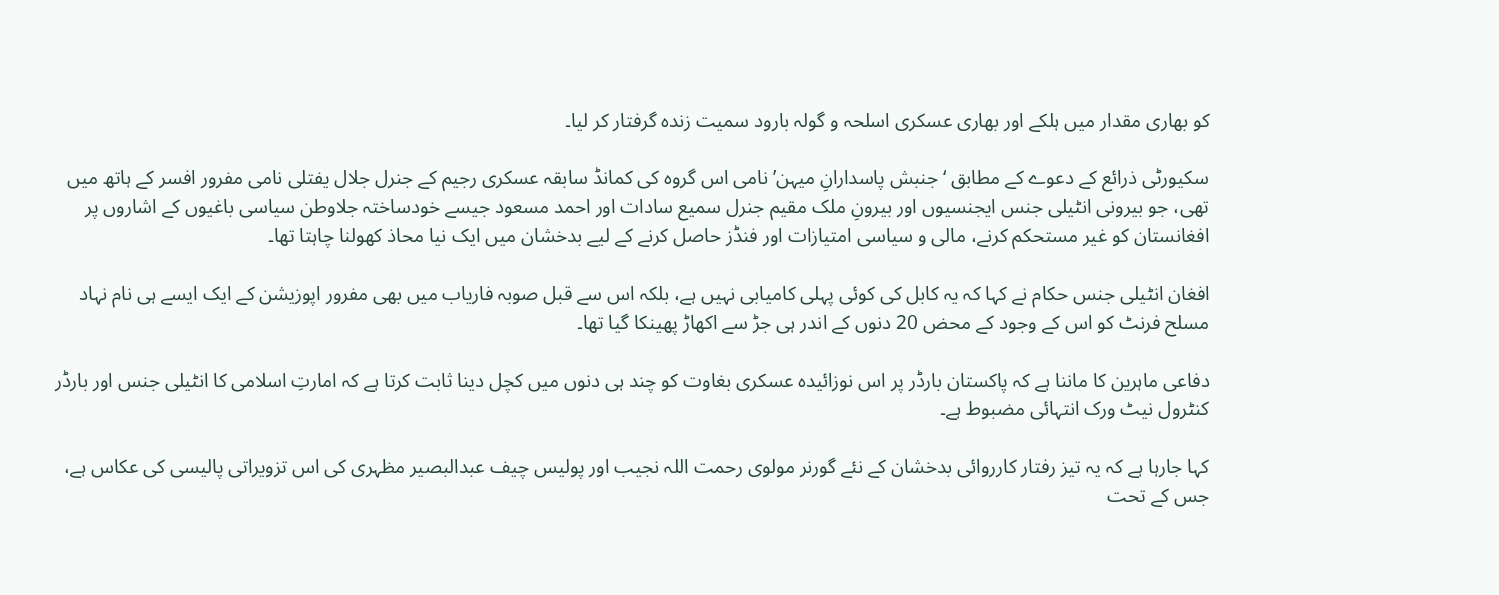کو بھاری مقدار میں ہلکے اور بھاری عسکری اسلحہ و گولہ بارود سمیت زندہ گرفتار کر لیا۔

سکیورٹی ذرائع کے دعوے کے مطابق ‘جنبش پاسدارانِ میہن’ نامی اس گروہ کی کمانڈ سابقہ عسکری رجیم کے جنرل جلال یفتلی نامی مفرور افسر کے ہاتھ میں تھی، جو بیرونی انٹیلی جنس ایجنسیوں اور بیرونِ ملک مقیم جنرل سمیع سادات اور احمد مسعود جیسے خودساختہ جلاوطن سیاسی باغیوں کے اشاروں پر افغانستان کو غیر مستحکم کرنے، مالی و سیاسی امتیازات اور فنڈز حاصل کرنے کے لیے بدخشان میں ایک نیا محاذ کھولنا چاہتا تھا۔

افغان انٹیلی جنس حکام نے کہا کہ یہ کابل کی کوئی پہلی کامیابی نہیں ہے، بلکہ اس سے قبل صوبہ فاریاب میں بھی مفرور اپوزیشن کے ایک ایسے ہی نام نہاد مسلح فرنٹ کو اس کے وجود کے محض 20 دنوں کے اندر ہی جڑ سے اکھاڑ پھینکا گیا تھا۔

دفاعی ماہرین کا ماننا ہے کہ پاکستان بارڈر پر اس نوزائیدہ عسکری بغاوت کو چند ہی دنوں میں کچل دینا ثابت کرتا ہے کہ امارتِ اسلامی کا انٹیلی جنس اور بارڈر کنٹرول نیٹ ورک انتہائی مضبوط ہے۔

کہا جارہا ہے کہ یہ تیز رفتار کارروائی بدخشان کے نئے گورنر مولوی رحمت اللہ نجیب اور پولیس چیف عبدالبصیر مظہری کی اس تزویراتی پالیسی کی عکاس ہے، جس کے تحت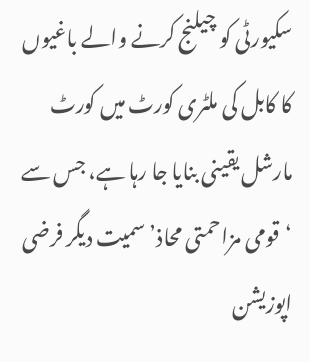سکیورٹی کو چیلنج کرنے والے باغیوں کا کابل کی ملٹری کورٹ میں کورٹ مارشل یقینی بنایا جا رہا ہے، جس سے ‘قومی مزاحمتی محاذ’ سمیت دیگر فرضی اپوزیشن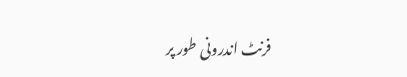فرنٹ اندرونی طور پر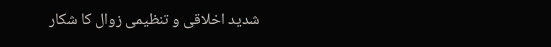شدید اخلاقی و تنظیمی زوال کا شکار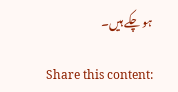ہو چکے ہیں۔

Share this content: